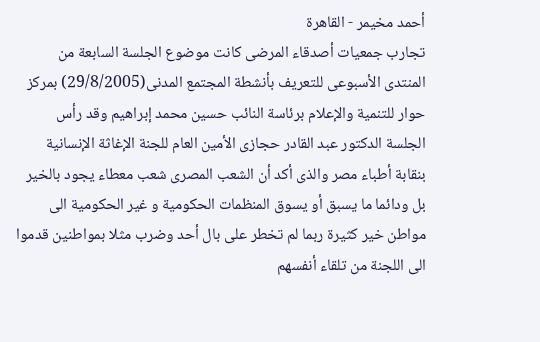أحمد مخيمر - القاهرة
تجارب جمعيات أصدقاء المرضى كانت موضوع الجلسة السابعة من المنتدى الأسبوعى للتعريف بأنشطة المجتمع المدنى(29/8/2005) بمركز حوار للتنمية والإعلام برئاسة النائب حسين محمد إبراهيم وقد رأس الجلسة الدكتور عبد القادر حجازى الأمين العام للجنة الإغاثة الإنسانية بنقابة أطباء مصر والذى أكد أن الشعب المصرى شعب معطاء يجود بالخير بل ودائما ما يسبق أو يسوق المنظمات الحكومية و غير الحكومية الى مواطن خير كثيرة ربما لم تخطر على بال أحد وضرب مثلا بمواطنين قدموا الى اللجنة من تلقاء أنفسهم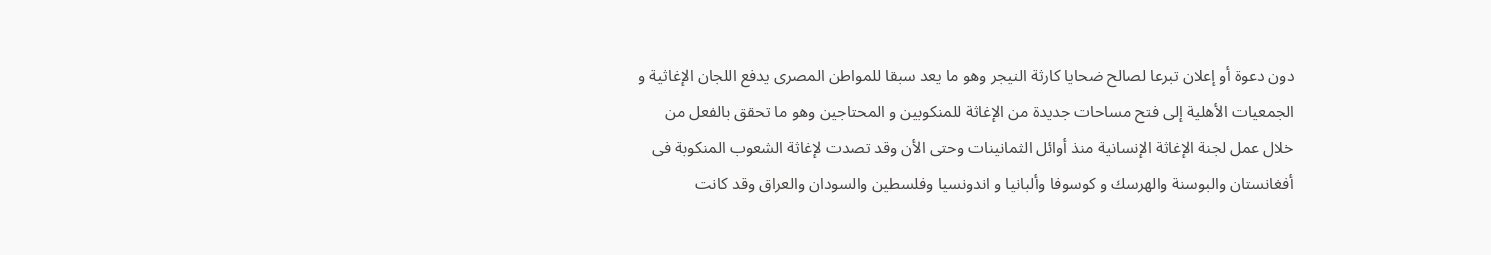دون دعوة أو إعلان تبرعا لصالح ضحايا كارثة النيجر وهو ما يعد سبقا للمواطن المصرى يدفع اللجان الإغاثية و الجمعيات الأهلية إلى فتح مساحات جديدة من الإغاثة للمنكوبين و المحتاجين وهو ما تحقق بالفعل من خلال عمل لجنة الإغاثة الإنسانية منذ أوائل الثمانينات وحتى الأن وقد تصدت لإغاثة الشعوب المنكوبة فى أفغانستان والبوسنة والهرسك و كوسوفا وألبانيا و اندونسيا وفلسطين والسودان والعراق وقد كانت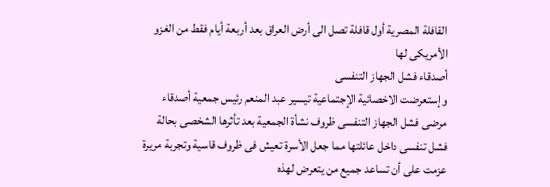القافلة المصرية أول قافلة تصل الى أرض العراق بعد أربعة أيام فقط من الغزو الأمريكى لها
أصدقاء فشل الجهاز التنفسى
وإستعرضت الاخصائية الإجتماعية تيسير عبد المنعم رئيس جمعية أصدقاء مرضى فشل الجهاز التنفسى ظروف نشأة الجمعية بعد تأثرها الشخصى بحالة فشل تنفسى داخل عائلتها مما جعل الأسرة تعيش فى ظروف قاسية وتجربة مريرة عزمت على أن تساعد جميع من يتعرض لهذه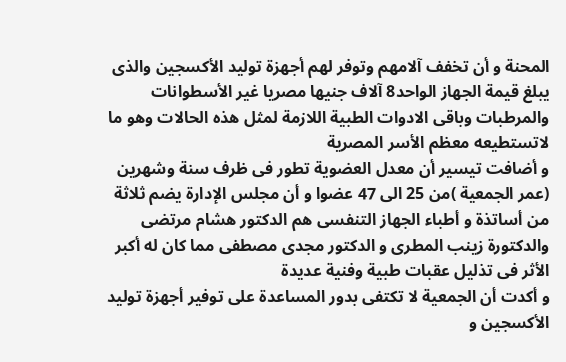المحنة و أن تخفف آلامهم وتوفر لهم أجهزة توليد الأكسجين والذى يبلغ قيمة الجهاز الواحد8 آلاف جنيها مصريا غير الأسطوانات والمرطبات وباقى الادوات الطبية اللازمة لمثل هذه الحالات وهو ما لاتستطيعه معظم الأسر المصرية
و أضافت تيسير أن معدل العضوية تطور فى ظرف سنة وشهرين (عمر الجمعية )من 25 الى 47 عضوا و أن مجلس الإدارة يضم ثلاثة من أساتذة و أطباء الجهاز التنفسى هم الدكتور هشام مرتضى والدكتورة زينب المطرى و الدكتور مجدى مصطفى مما كان له أكبر الأثر فى تذليل عقبات طبية وفنية عديدة
و أكدت أن الجمعية لا تكتفى بدور المساعدة على توفير أجهزة توليد الأكسجين و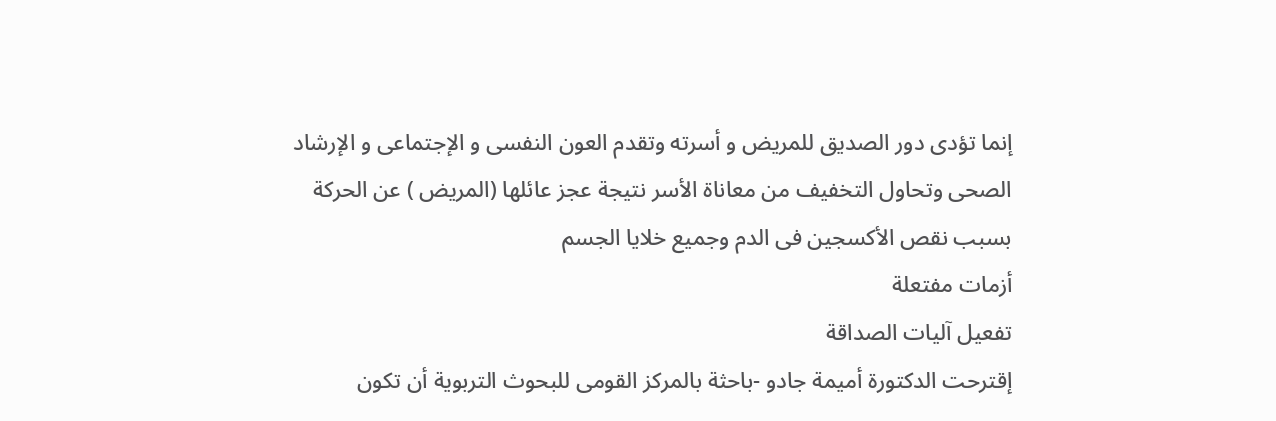إنما تؤدى دور الصديق للمريض و أسرته وتقدم العون النفسى و الإجتماعى و الإرشاد الصحى وتحاول التخفيف من معاناة الأسر نتيجة عجز عائلها (المريض ) عن الحركة بسبب نقص الأكسجين فى الدم وجميع خلايا الجسم
أزمات مفتعلة
تفعيل آليات الصداقة
إقترحت الدكتورة أميمة جادو -باحثة بالمركز القومى للبحوث التربوية أن تكون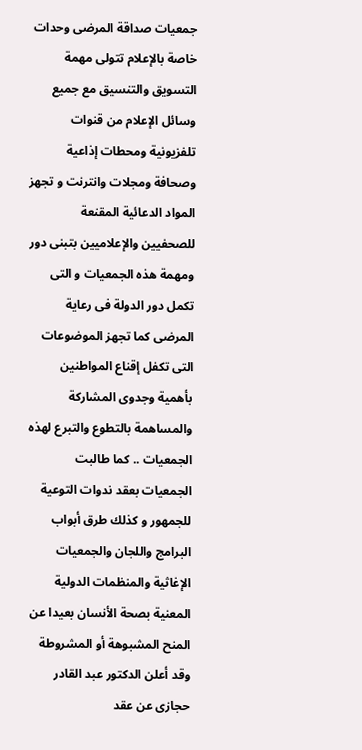جمعيات صداقة المرضى وحدات خاصة بالإعلام تتولى مهمة التسويق والتنسيق مع جميع وسائل الإعلام من قنوات تلفزيونية ومحطات إذاعية وصحافة ومجلات وانترنت و تجهز المواد الدعائية المقنعة للصحفيين والإعلاميين بتبنى دور ومهمة هذه الجمعيات و التى تكمل دور الدولة فى رعاية المرضى كما تجهز الموضوعات التى تكفل إقناع المواطنين بأهمية وجدوى المشاركة والمساهمة بالتطوع والتبرع لهذه الجمعيات .. كما طالبت الجمعيات بعقد ندوات التوعية للجمهور و كذلك طرق أبواب البرامج واللجان والجمعيات الإغاثية والمنظمات الدولية المعنية بصحة الأنسان بعيدا عن المنح المشبوهة أو المشروطة وقد أعلن الدكتور عبد القادر حجازى عن عقد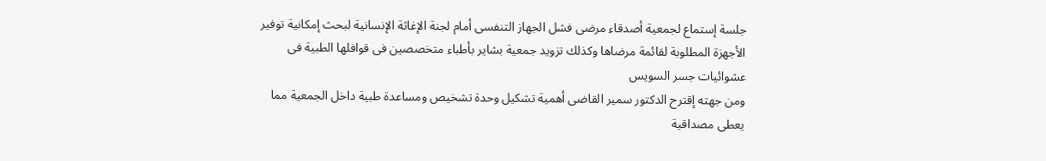جلسة إستماع لجمعية أصدقاء مرضى فشل الجهاز التنفسى أمام لجنة الإغاثة الإنسانية لبحث إمكانية توفير الأجهزة المطلوبة لقائمة مرضاها وكذلك تزويد جمعية بشاير بأطباء متخصصين فى قوافلها الطبية فى عشوائيات جسر السويس
ومن جهته إقترح الدكتور سمير القاضى أهمية تشكيل وحدة تشخيص ومساعدة طبية داخل الجمعية مما يعطى مصداقية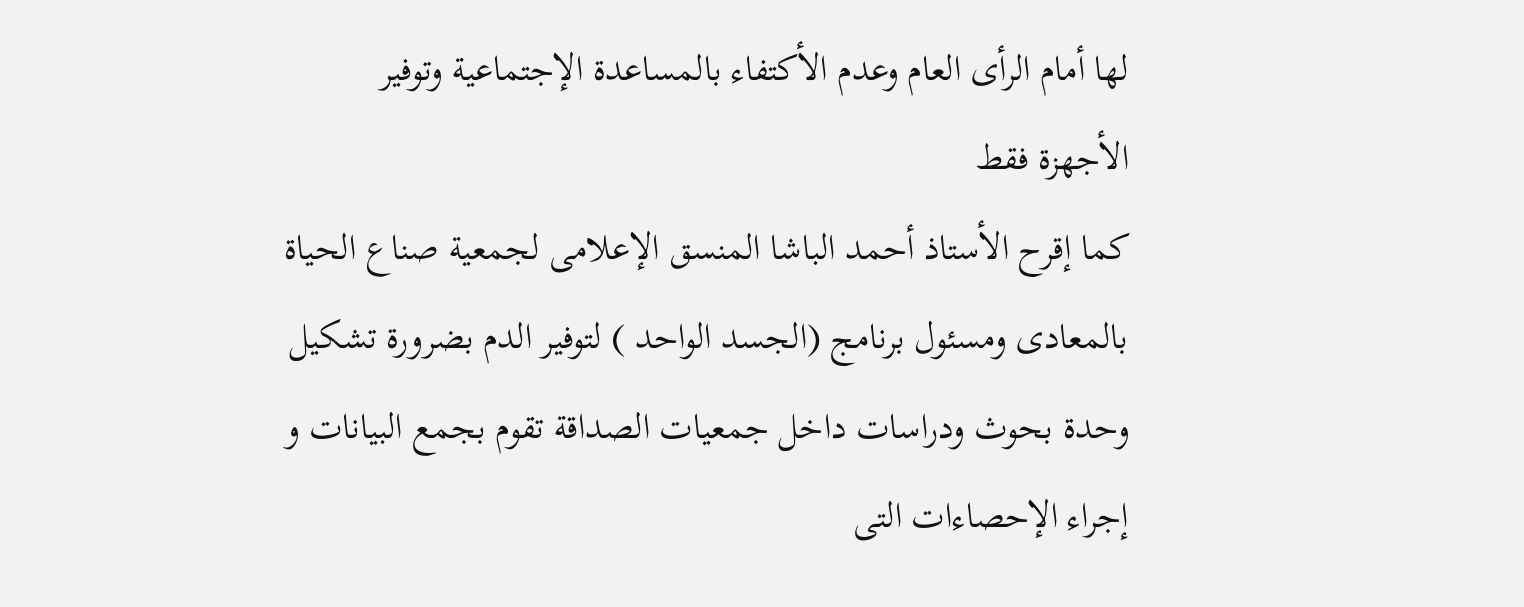لها أمام الرأى العام وعدم الأكتفاء بالمساعدة الإجتماعية وتوفير الأجهزة فقط
كما إقرح الأستاذ أحمد الباشا المنسق الإعلامى لجمعية صناع الحياة بالمعادى ومسئول برنامج (الجسد الواحد ) لتوفير الدم بضرورة تشكيل وحدة بحوث ودراسات داخل جمعيات الصداقة تقوم بجمع البيانات و إجراء الإحصاءات التى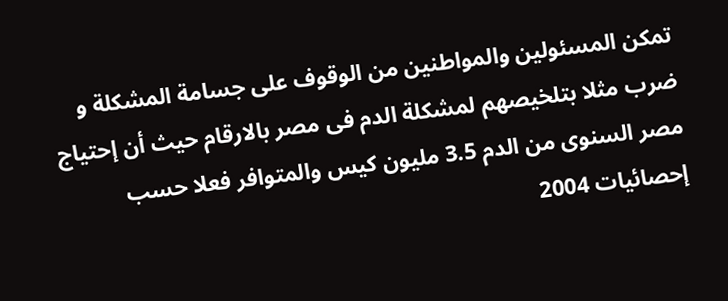تمكن المسئولين والمواطنين من الوقوف على جسامة المشكلة و ضرب مثلا بتلخيصهم لمشكلة الدم فى مصر بالارقام حيث أن إحتياج مصر السنوى من الدم 3.5 مليون كيس والمتوافر فعلا حسب إحصائيات 2004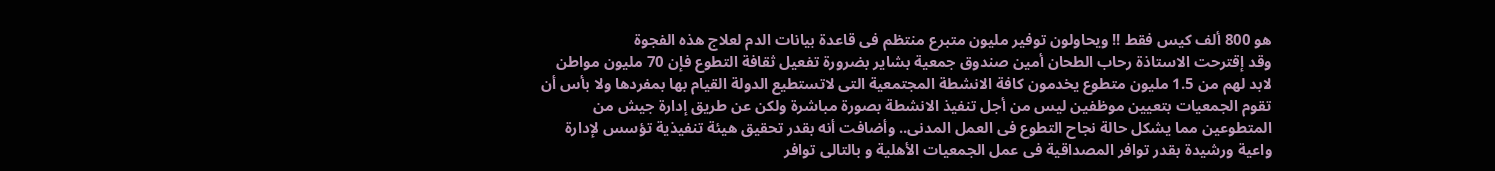هو 800 ألف كيس فقط !! ويحاولون توفير مليون متبرع منتظم فى قاعدة بيانات الدم لعلاج هذه الفجوة
وقد إقترحت الاستاذة رحاب الطحان أمين صندوق جمعية بشاير بضرورة تفعيل ثقافة التطوع فإن 70 مليون مواطن لابد لهم من 1.5 مليون متطوع يخدمون كافة الانشطة المجتمعية التى لاتستطيع الدولة القيام بها بمفردها ولا بأس أن تقوم الجمعيات بتعيين موظفين ليس من أجل تنفيذ الانشطة بصورة مباشرة ولكن عن طريق إدارة جيش من المتطوعين مما يشكل حالة نجاح التطوع فى العمل المدنى.. وأضافت أنه بقدر تحقيق هيئة تنفيذية تؤسس لإدارة واعية ورشيدة بقدر توافر المصداقية فى عمل الجمعيات الأهلية و بالتالى توافر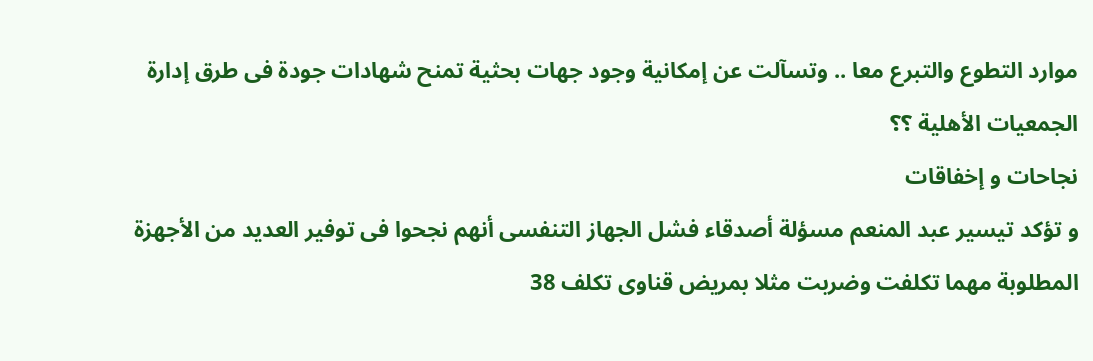موارد التطوع والتبرع معا .. وتسآلت عن إمكانية وجود جهات بحثية تمنح شهادات جودة فى طرق إدارة الجمعيات الأهلية ؟؟
نجاحات و إخفاقات
و تؤكد تيسير عبد المنعم مسؤلة أصدقاء فشل الجهاز التنفسى أنهم نجحوا فى توفير العديد من الأجهزة المطلوبة مهما تكلفت وضربت مثلا بمريض قناوى تكلف 38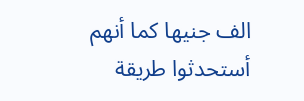الف جنيها كما أنهم أستحدثوا طريقة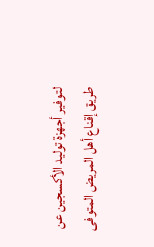لتوفير أجهزة توليد الأكسجين عن طريق إقناع أهل المريض المتوفى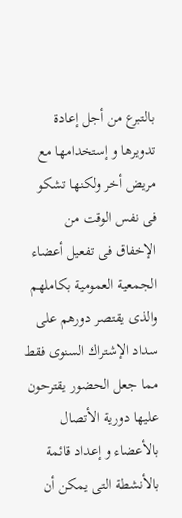بالتبرع من أجل إعادة تدويرها و إستخدامها مع مريض أخر ولكنها تشكو فى نفس الوقت من الإخفاق فى تفعيل أعضاء الجمعية العمومية بكاملهم والذى يقتصر دورهم على سداد الإشتراك السنوى فقط مما جعل الحضور يقترحون عليها دورية الأتصال بالأعضاء و إعداد قائمة بالأنشطة التى يمكن أن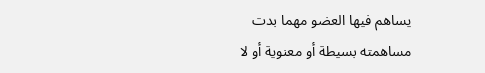يساهم فيها العضو مهما بدت مساهمته بسيطة أو معنوية أو لا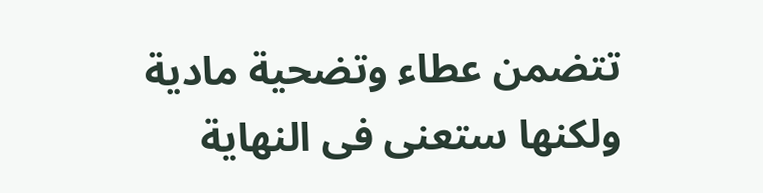تتضمن عطاء وتضحية مادية ولكنها ستعنى فى النهاية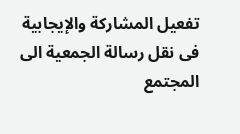تفعيل المشاركة والإيجابية فى نقل رسالة الجمعية الى المجتمع